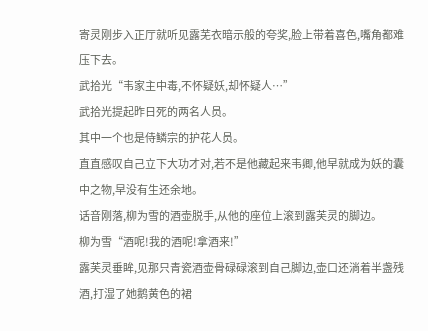寄灵刚步入正厅就听见露芜衣暗示般的夸奖,脸上带着喜色,嘴角都难压下去。
武拾光“韦家主中毒,不怀疑妖,却怀疑人…”
武拾光提起昨日死的两名人员。
其中一个也是侍鳞宗的护花人员。
直直感叹自己立下大功才对,若不是他藏起来韦卿,他早就成为妖的囊中之物,早没有生还余地。
话音刚落,柳为雪的酒壶脱手,从他的座位上滚到露芙灵的脚边。
柳为雪“酒呢!我的酒呢!拿酒来!”
露芙灵垂眸,见那只青瓷酒壶骨碌碌滚到自己脚边,壶口还淌着半盏残酒,打湿了她鹅黄色的裙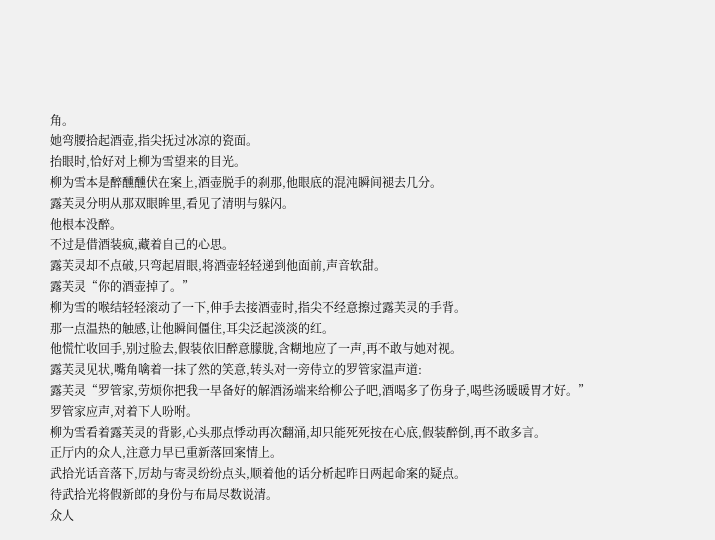角。
她弯腰拾起酒壶,指尖抚过冰凉的瓷面。
抬眼时,恰好对上柳为雪望来的目光。
柳为雪本是醉醺醺伏在案上,酒壶脱手的刹那,他眼底的混沌瞬间褪去几分。
露芙灵分明从那双眼眸里,看见了清明与躲闪。
他根本没醉。
不过是借酒装疯,藏着自己的心思。
露芙灵却不点破,只弯起眉眼,将酒壶轻轻递到他面前,声音软甜。
露芙灵“你的酒壶掉了。”
柳为雪的喉结轻轻滚动了一下,伸手去接酒壶时,指尖不经意擦过露芙灵的手背。
那一点温热的触感,让他瞬间僵住,耳尖泛起淡淡的红。
他慌忙收回手,别过脸去,假装依旧醉意朦胧,含糊地应了一声,再不敢与她对视。
露芙灵见状,嘴角噙着一抹了然的笑意,转头对一旁侍立的罗管家温声道:
露芙灵“罗管家,劳烦你把我一早备好的解酒汤端来给柳公子吧,酒喝多了伤身子,喝些汤暖暖胃才好。”
罗管家应声,对着下人吩咐。
柳为雪看着露芙灵的背影,心头那点悸动再次翻涌,却只能死死按在心底,假装醉倒,再不敢多言。
正厅内的众人,注意力早已重新落回案情上。
武拾光话音落下,厉劫与寄灵纷纷点头,顺着他的话分析起昨日两起命案的疑点。
待武拾光将假新郎的身份与布局尽数说清。
众人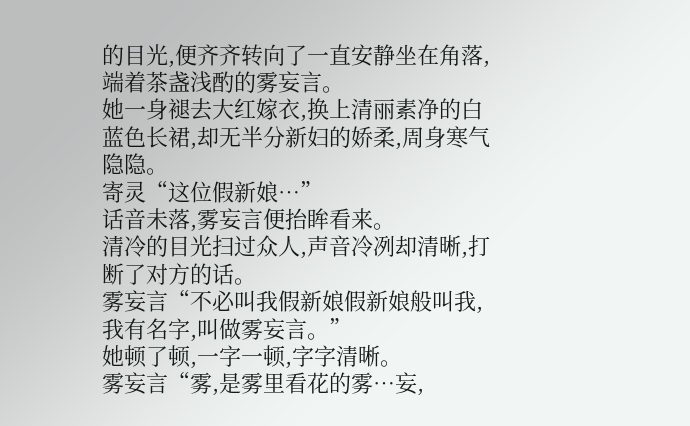的目光,便齐齐转向了一直安静坐在角落,端着茶盏浅酌的雾妄言。
她一身褪去大红嫁衣,换上清丽素净的白蓝色长裙,却无半分新妇的娇柔,周身寒气隐隐。
寄灵“这位假新娘…”
话音未落,雾妄言便抬眸看来。
清冷的目光扫过众人,声音冷冽却清晰,打断了对方的话。
雾妄言“不必叫我假新娘假新娘般叫我,我有名字,叫做雾妄言。”
她顿了顿,一字一顿,字字清晰。
雾妄言“雾,是雾里看花的雾…妄,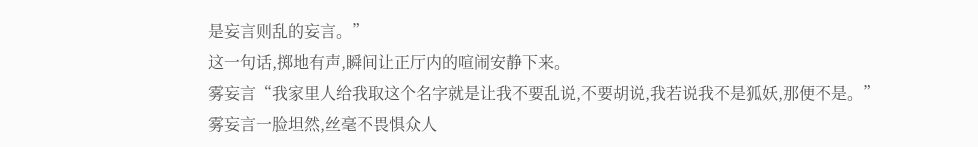是妄言则乱的妄言。”
这一句话,掷地有声,瞬间让正厅内的喧闹安静下来。
雾妄言“我家里人给我取这个名字就是让我不要乱说,不要胡说,我若说我不是狐妖,那便不是。”
雾妄言一脸坦然,丝毫不畏惧众人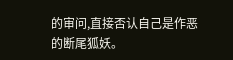的审问,直接否认自己是作恶的断尾狐妖。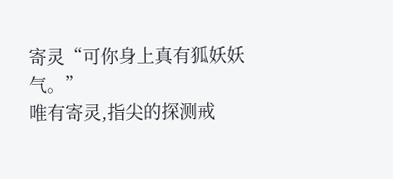寄灵“可你身上真有狐妖妖气。”
唯有寄灵,指尖的探测戒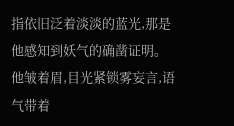指依旧泛着淡淡的蓝光,那是他感知到妖气的确凿证明。
他皱着眉,目光紧锁雾妄言,语气带着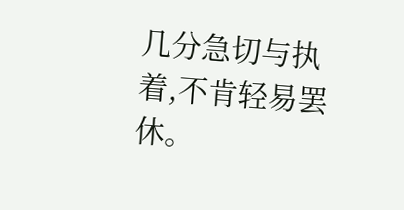几分急切与执着,不肯轻易罢休。